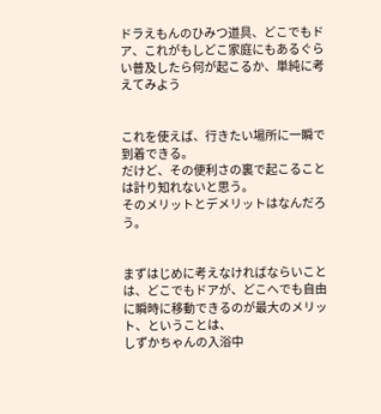ドラえもんのひみつ道具、どこでもドア、これがもしどこ家庭にもあるぐらい普及したら何が起こるか、単純に考えてみよう


これを使えば、行きたい場所に一瞬で到着できる。
だけど、その便利さの裏で起こることは計り知れないと思う。
そのメリットとデメリットはなんだろう。


まずはじめに考えなければならいことは、どこでもドアが、どこへでも自由に瞬時に移動できるのが最大のメリット、ということは、
しずかちゃんの入浴中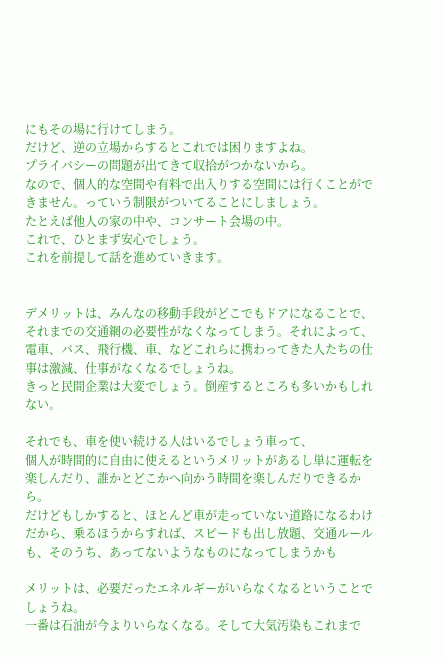にもその場に行けてしまう。
だけど、逆の立場からするとこれでは困りますよね。
プライバシーの問題が出てきて収拾がつかないから。
なので、個人的な空間や有料で出入りする空間には行くことができません。っていう制限がついてることにしましょう。
たとえば他人の家の中や、コンサート会場の中。
これで、ひとまず安心でしょう。
これを前提して話を進めていきます。


デメリットは、みんなの移動手段がどこでもドアになることで、それまでの交通網の必要性がなくなってしまう。それによって、電車、バス、飛行機、車、などこれらに携わってきた人たちの仕事は激減、仕事がなくなるでしょうね。
きっと民間企業は大変でしょう。倒産するところも多いかもしれない。

それでも、車を使い続ける人はいるでしょう車って、
個人が時間的に自由に使えるというメリットがあるし単に運転を楽しんだり、誰かとどこかへ向かう時間を楽しんだりできるから。
だけどもしかすると、ほとんど車が走っていない道路になるわけだから、乗るほうからすれば、スピードも出し放題、交通ルールも、そのうち、あってないようなものになってしまうかも

メリットは、必要だったエネルギーがいらなくなるということでしょうね。
一番は石油が今よりいらなくなる。そして大気汚染もこれまで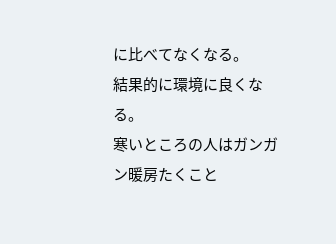に比べてなくなる。
結果的に環境に良くなる。
寒いところの人はガンガン暖房たくこと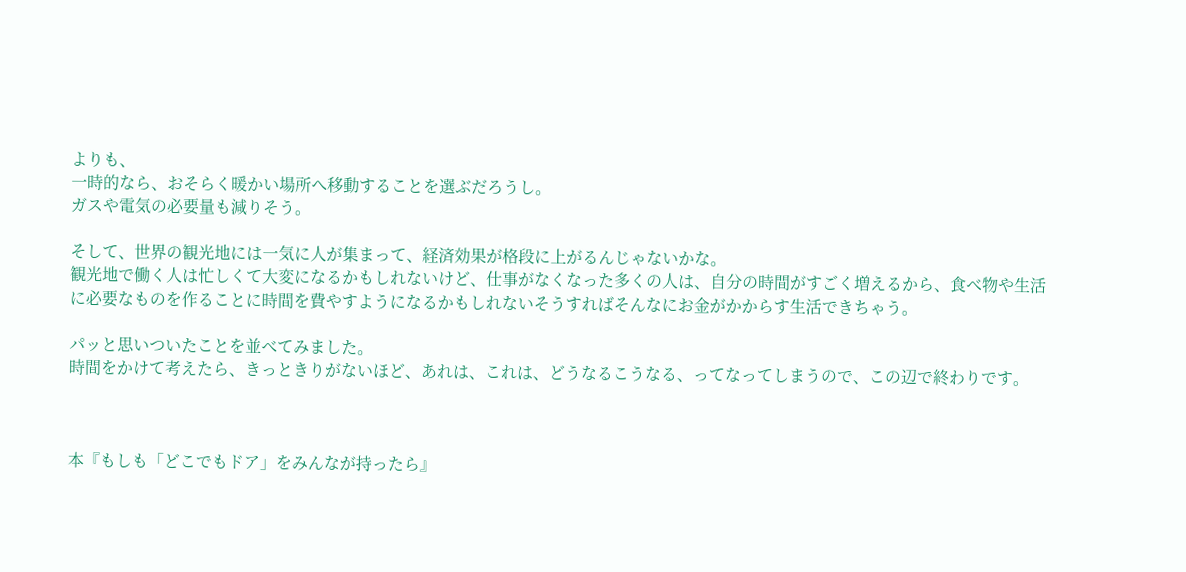よりも、
一時的なら、おそらく暖かい場所へ移動することを選ぶだろうし。
ガスや電気の必要量も減りそう。

そして、世界の観光地には一気に人が集まって、経済効果が格段に上がるんじゃないかな。
観光地で働く人は忙しくて大変になるかもしれないけど、仕事がなくなった多くの人は、自分の時間がすごく増えるから、食べ物や生活に必要なものを作ることに時間を費やすようになるかもしれないそうすればそんなにお金がかからす生活できちゃう。

パッと思いついたことを並べてみました。
時間をかけて考えたら、きっときりがないほど、あれは、これは、どうなるこうなる、ってなってしまうので、この辺で終わりです。



本『もしも「どこでもドア」をみんなが持ったら』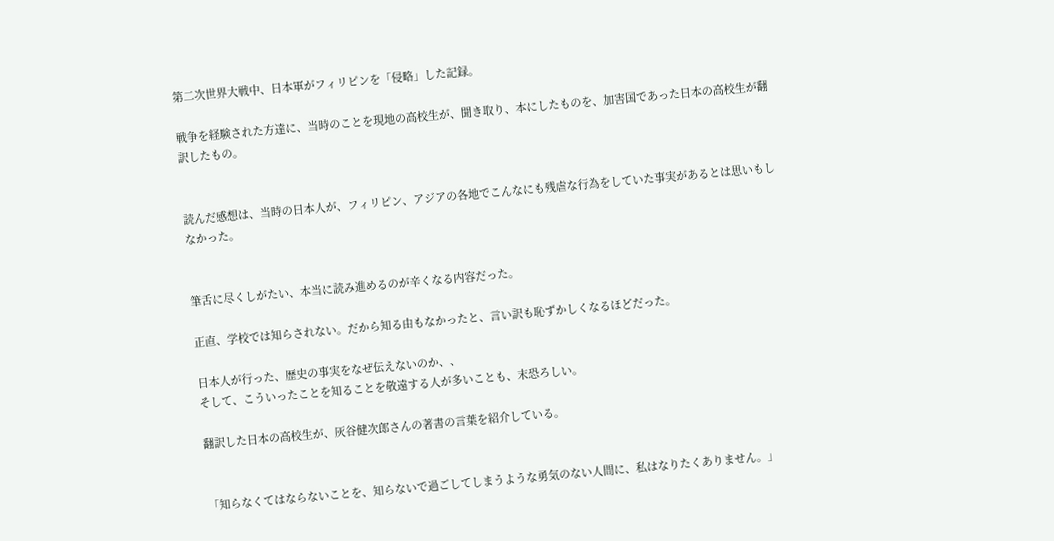第二次世界大戦中、日本軍がフィリピンを「侵略」した記録。

戦争を経験された方達に、当時のことを現地の高校生が、聞き取り、本にしたものを、加害国であった日本の高校生が翻訳したもの。


読んだ感想は、当時の日本人が、フィリピン、アジアの各地でこんなにも残虐な行為をしていた事実があるとは思いもしなかった。


筆舌に尽くしがたい、本当に読み進めるのが辛くなる内容だった。

正直、学校では知らされない。だから知る由もなかったと、言い訳も恥ずかしくなるほどだった。

日本人が行った、歴史の事実をなぜ伝えないのか、、
そして、こういったことを知ることを敬遠する人が多いことも、末恐ろしい。

翻訳した日本の高校生が、灰谷健次郎さんの著書の言葉を紹介している。


「知らなくてはならないことを、知らないで過ごしてしまうような勇気のない人間に、私はなりたくありません。」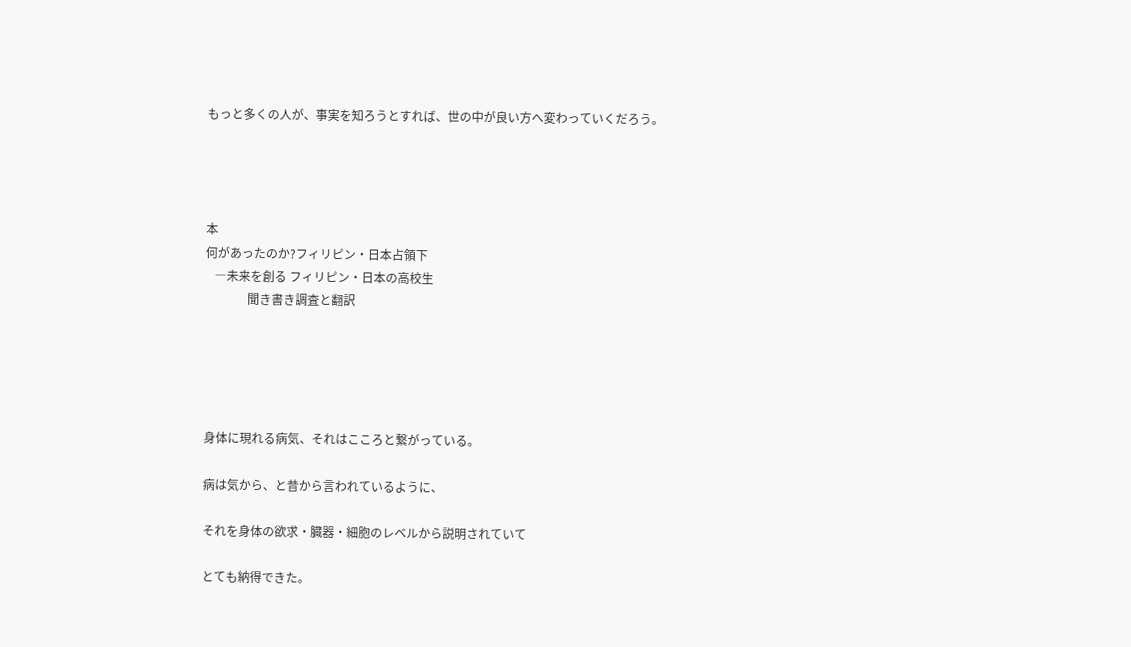もっと多くの人が、事実を知ろうとすれば、世の中が良い方へ変わっていくだろう。




本
何があったのか?フィリピン・日本占領下
   ―未来を創る フィリピン・日本の高校生
              聞き書き調査と翻訳





身体に現れる病気、それはこころと繋がっている。

病は気から、と昔から言われているように、

それを身体の欲求・臓器・細胞のレベルから説明されていて

とても納得できた。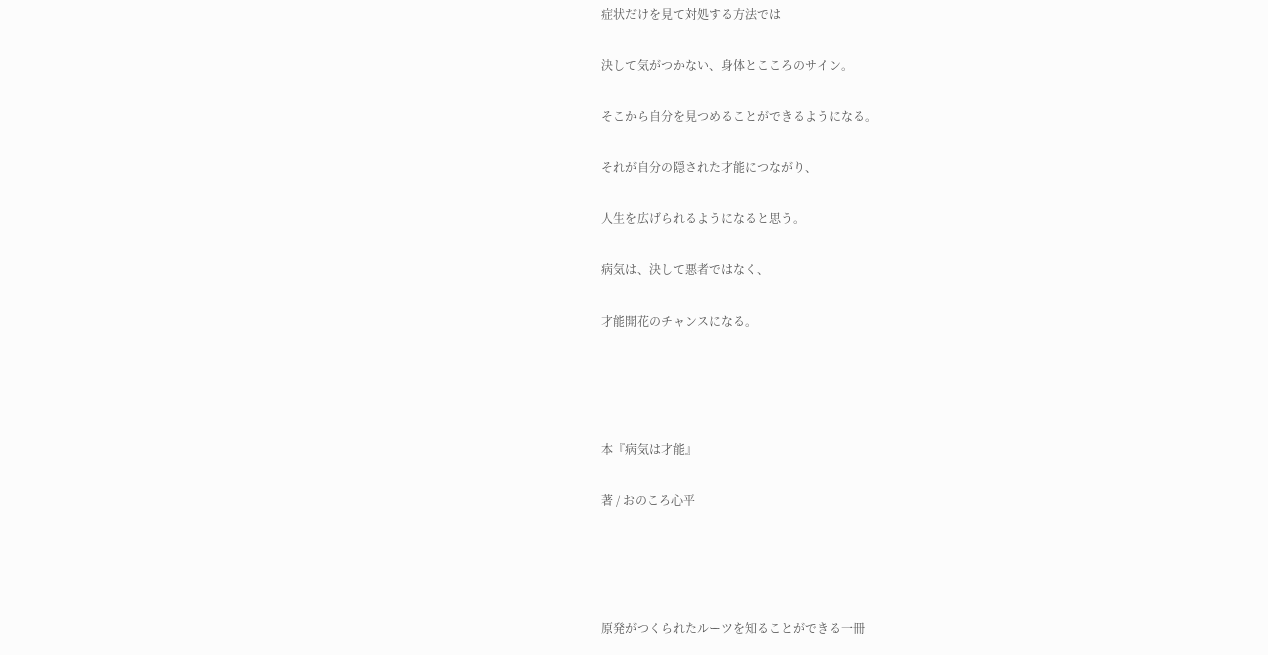症状だけを見て対処する方法では

決して気がつかない、身体とこころのサイン。

そこから自分を見つめることができるようになる。

それが自分の隠された才能につながり、

人生を広げられるようになると思う。

病気は、決して悪者ではなく、

才能開花のチャンスになる。




本『病気は才能』

著 / おのころ心平




原発がつくられたルーツを知ることができる一冊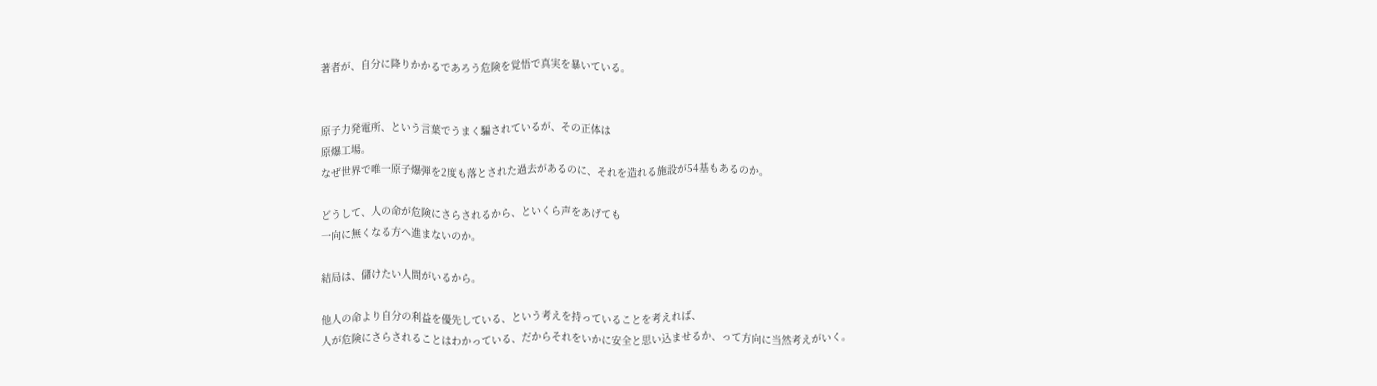著者が、自分に降りかかるであろう危険を覚悟で真実を暴いている。


原子力発電所、という言葉でうまく騙されているが、その正体は
原爆工場。
なぜ世界で唯一原子爆弾を2度も落とされた過去があるのに、それを造れる施設が54基もあるのか。

どうして、人の命が危険にさらされるから、といくら声をあげても
一向に無くなる方へ進まないのか。

結局は、儲けたい人間がいるから。

他人の命より自分の利益を優先している、という考えを持っていることを考えれば、
人が危険にさらされることはわかっている、だからそれをいかに安全と思い込ませるか、って方向に当然考えがいく。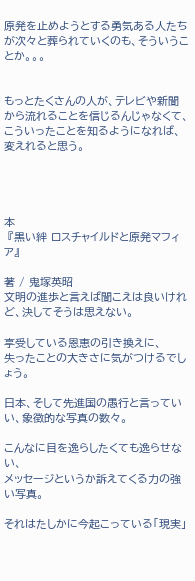原発を止めようとする勇気ある人たちが次々と葬られていくのも、そういうことか。。。


もっとたくさんの人が、テレビや新聞から流れることを信じるんじゃなくて、こういったことを知るようになれば、変えれると思う。




本
 『黒い絆 ロスチャイルドと原発マフィア』

著 / 鬼塚英昭
文明の進歩と言えば聞こえは良いけれど、決してそうは思えない。

享受している恩恵の引き換えに、
失ったことの大きさに気がつけるでしょう。

日本、そして先進国の愚行と言っていい、象徴的な写真の数々。

こんなに目を逸らしたくても逸らせない、
メッセージというか訴えてくる力の強い写真。

それはたしかに今起こっている「現実」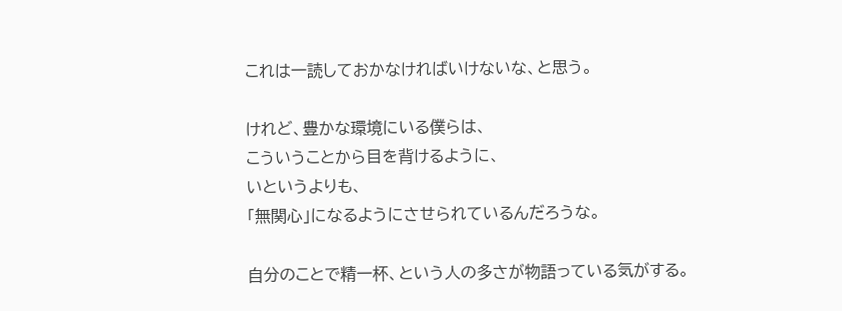これは一読しておかなければいけないな、と思う。

けれど、豊かな環境にいる僕らは、
こういうことから目を背けるように、
いというよりも、
「無関心」になるようにさせられているんだろうな。

自分のことで精一杯、という人の多さが物語っている気がする。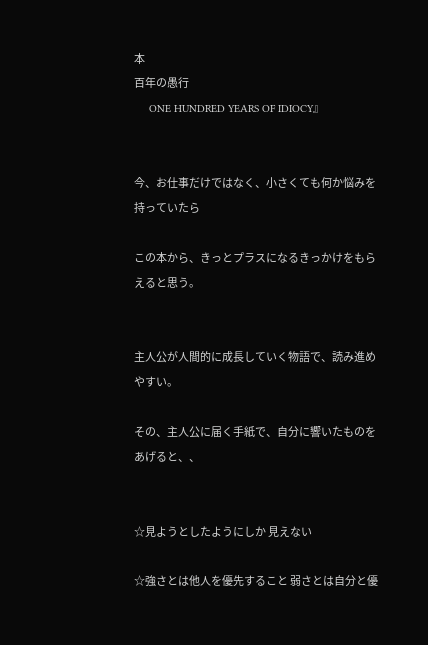本
百年の愚行
     ONE HUNDRED YEARS OF IDIOCY』


今、お仕事だけではなく、小さくても何か悩みを持っていたら

この本から、きっとプラスになるきっかけをもらえると思う。


主人公が人間的に成長していく物語で、読み進めやすい。

その、主人公に届く手紙で、自分に響いたものをあげると、、


☆見ようとしたようにしか 見えない

☆強さとは他人を優先すること 弱さとは自分と優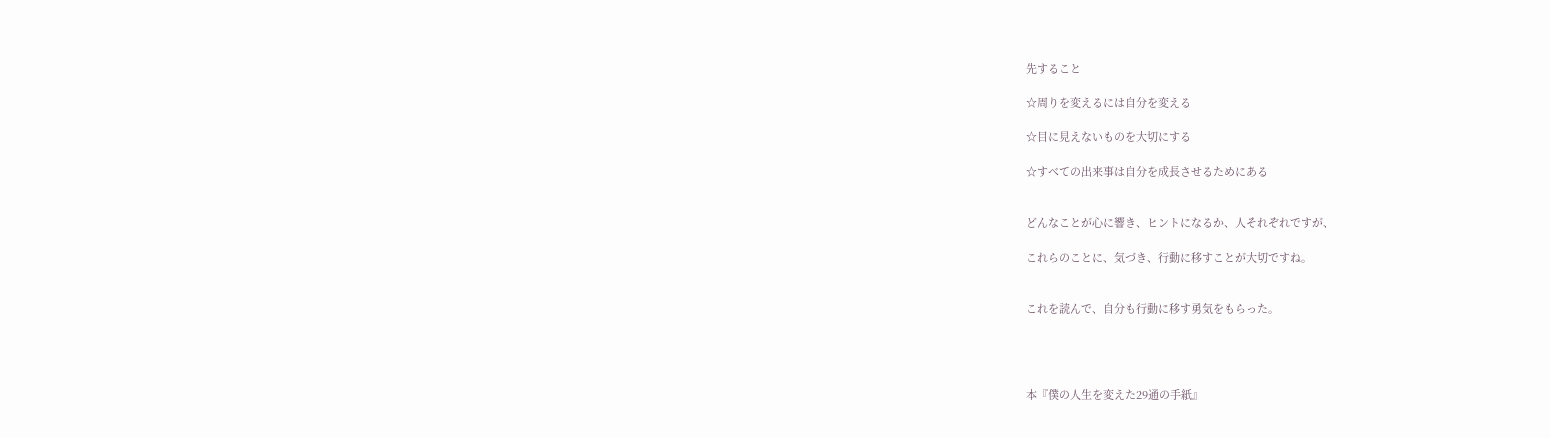先すること

☆周りを変えるには自分を変える

☆目に見えないものを大切にする

☆すべての出来事は自分を成長させるためにある


どんなことが心に響き、ヒントになるか、人それぞれですが、

これらのことに、気づき、行動に移すことが大切ですね。


これを読んで、自分も行動に移す勇気をもらった。




本『僕の人生を変えた29通の手紙』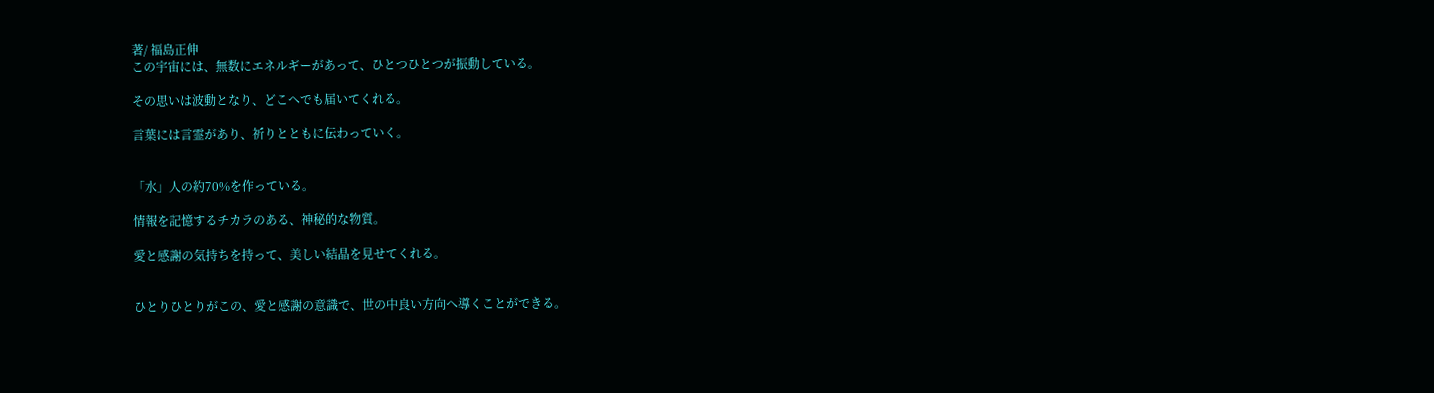著/ 福島正伸
この宇宙には、無数にエネルギーがあって、ひとつひとつが振動している。

その思いは波動となり、どこへでも届いてくれる。

言葉には言霊があり、祈りとともに伝わっていく。


「水」人の約70%を作っている。

情報を記憶するチカラのある、神秘的な物質。

愛と感謝の気持ちを持って、美しい結晶を見せてくれる。


ひとりひとりがこの、愛と感謝の意識で、世の中良い方向へ導くことができる。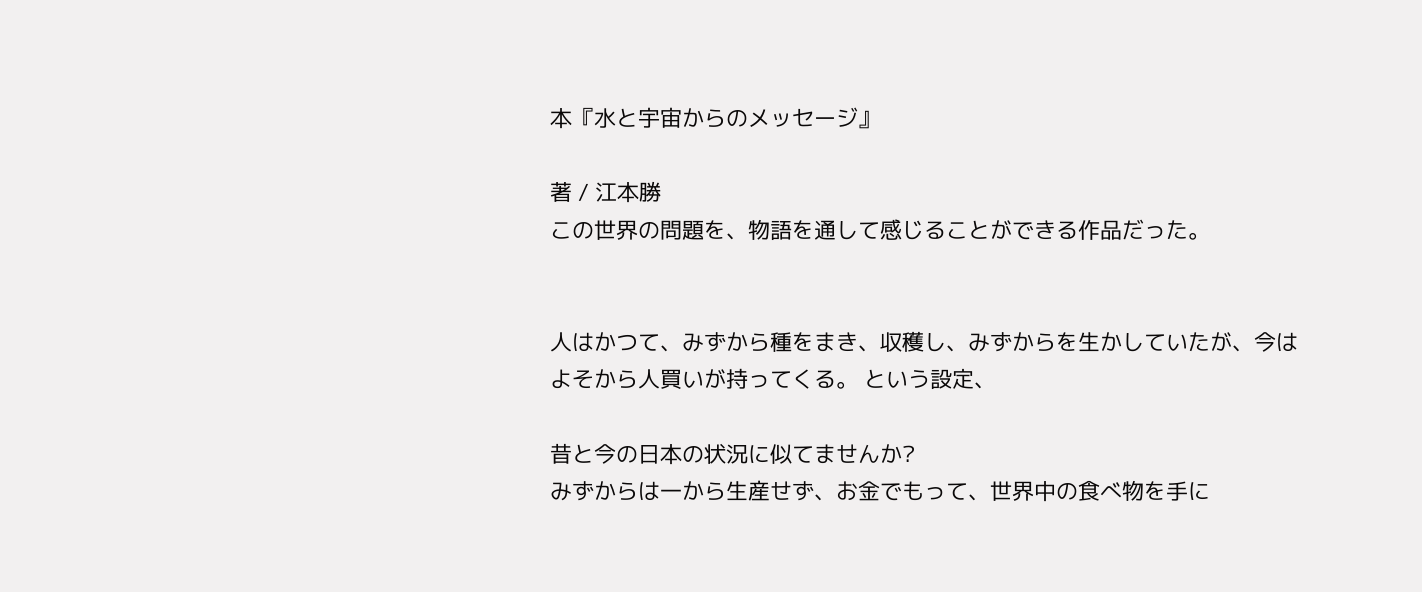本『水と宇宙からのメッセージ』

著 / 江本勝
この世界の問題を、物語を通して感じることができる作品だった。


人はかつて、みずから種をまき、収穫し、みずからを生かしていたが、今はよそから人買いが持ってくる。 という設定、

昔と今の日本の状況に似てませんか?
みずからは一から生産せず、お金でもって、世界中の食べ物を手に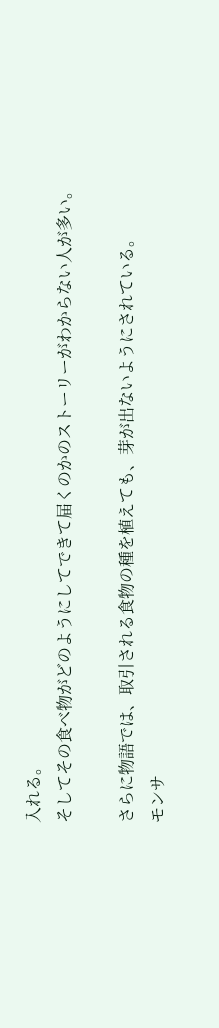入れる。
そしてその食べ物がどのようにしてできて届くのかのストーリーがわからない人が多い。

さらに物語では、取引される食物の種を植えても、芽が出ないようにされている。
モンサ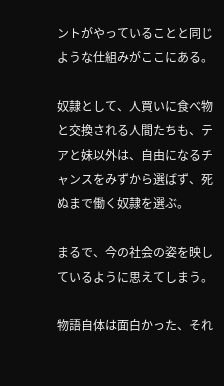ントがやっていることと同じような仕組みがここにある。

奴隷として、人買いに食べ物と交換される人間たちも、テアと妹以外は、自由になるチャンスをみずから選ばず、死ぬまで働く奴隷を選ぶ。

まるで、今の社会の姿を映しているように思えてしまう。

物語自体は面白かった、それ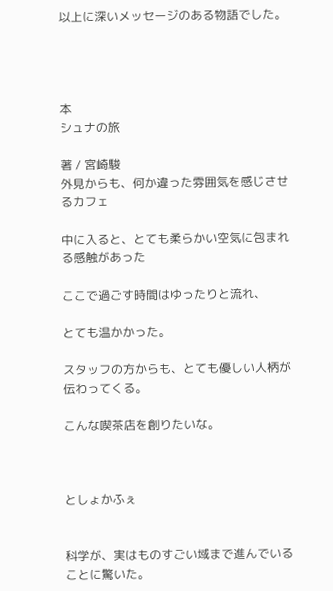以上に深いメッセージのある物語でした。




本
シュナの旅

著 / 宮崎駿
外見からも、何か違った雰囲気を感じさせるカフェ

中に入ると、とても柔らかい空気に包まれる感触があった

ここで過ごす時間はゆったりと流れ、

とても温かかった。

スタッフの方からも、とても優しい人柄が伝わってくる。

こんな喫茶店を創りたいな。



としょかふぇ


科学が、実はものすごい域まで進んでいることに驚いた。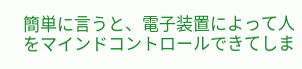簡単に言うと、電子装置によって人をマインドコントロールできてしま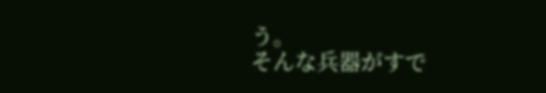う。
そんな兵器がすで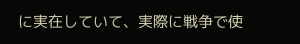に実在していて、実際に戦争で使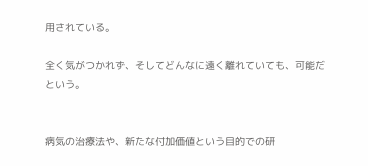用されている。

全く気がつかれず、そしてどんなに遠く離れていても、可能だという。


病気の治療法や、新たな付加価値という目的での研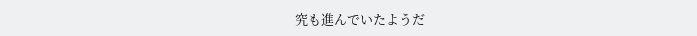究も進んでいたようだ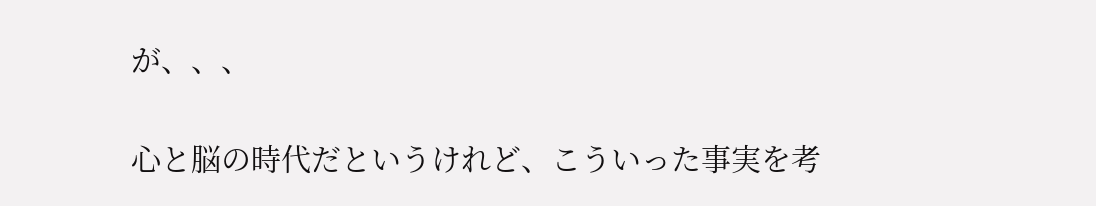が、、、


心と脳の時代だというけれど、こういった事実を考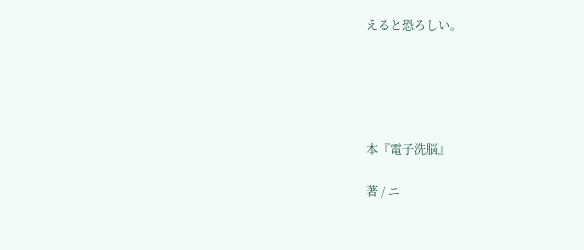えると恐ろしい。





本『電子洗脳』

著 / ニ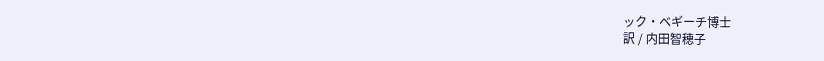ック・ベギーチ博士
訳 / 内田智穂子